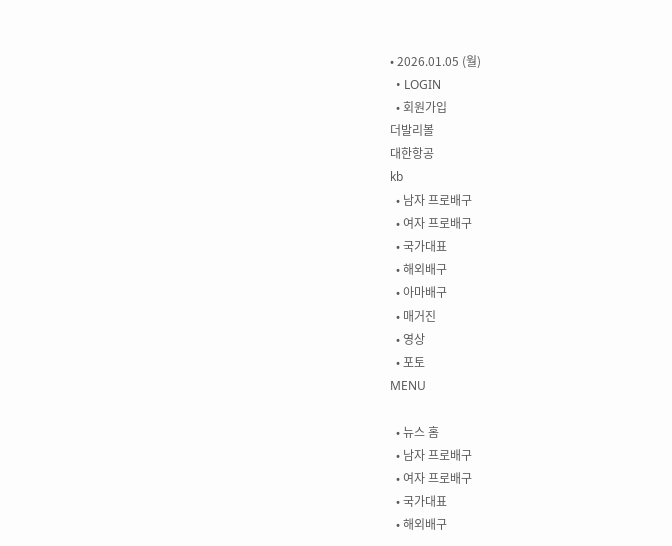• 2026.01.05 (월)
  • LOGIN
  • 회원가입
더발리볼
대한항공
kb
  • 남자 프로배구
  • 여자 프로배구
  • 국가대표
  • 해외배구
  • 아마배구
  • 매거진
  • 영상
  • 포토
MENU

  • 뉴스 홈
  • 남자 프로배구
  • 여자 프로배구
  • 국가대표
  • 해외배구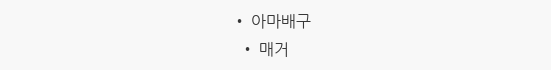• 아마배구
  • 매거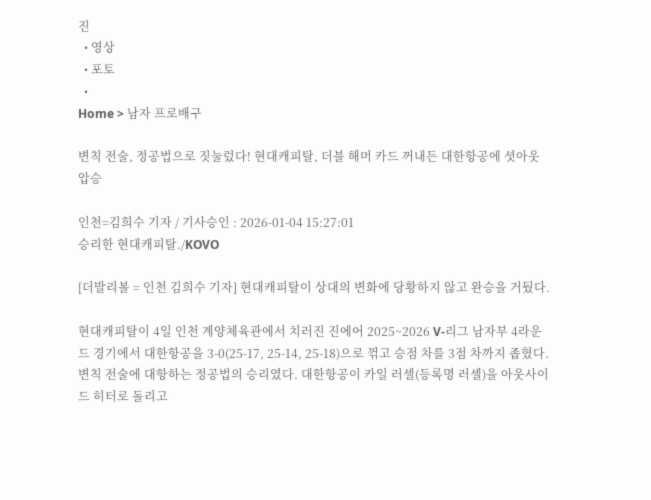진
  • 영상
  • 포토
  •
Home > 남자 프로배구

변칙 전술, 정공법으로 짓눌렀다! 현대캐피탈, 더블 해머 카드 꺼내든 대한항공에 셧아웃 압승

인천=김희수 기자 / 기사승인 : 2026-01-04 15:27:01
승리한 현대캐피탈./KOVO

[더발리볼 = 인천 김희수 기자] 현대캐피탈이 상대의 변화에 당황하지 않고 완승을 거뒀다.

현대캐피탈이 4일 인천 계양체육관에서 치러진 진에어 2025~2026 V-리그 남자부 4라운드 경기에서 대한항공을 3-0(25-17, 25-14, 25-18)으로 꺾고 승점 차를 3점 차까지 좁혔다. 변칙 전술에 대항하는 정공법의 승리였다. 대한항공이 카일 러셀(등록명 러셀)을 아웃사이드 히터로 돌리고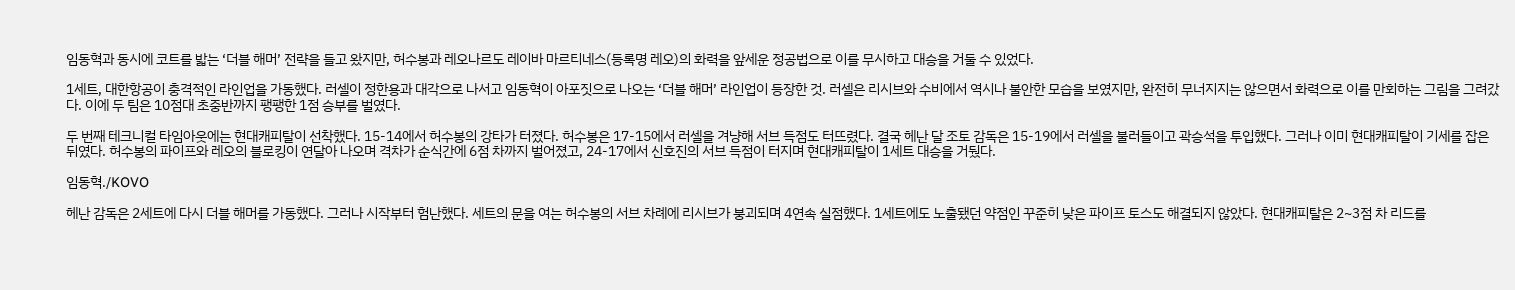임동혁과 동시에 코트를 밟는 ‘더블 해머’ 전략을 들고 왔지만, 허수봉과 레오나르도 레이바 마르티네스(등록명 레오)의 화력을 앞세운 정공법으로 이를 무시하고 대승을 거둘 수 있었다.

1세트, 대한항공이 충격적인 라인업을 가동했다. 러셀이 정한용과 대각으로 나서고 임동혁이 아포짓으로 나오는 ‘더블 해머’ 라인업이 등장한 것. 러셀은 리시브와 수비에서 역시나 불안한 모습을 보였지만, 완전히 무너지지는 않으면서 화력으로 이를 만회하는 그림을 그려갔다. 이에 두 팀은 10점대 초중반까지 팽팽한 1점 승부를 벌였다.

두 번째 테크니컬 타임아웃에는 현대캐피탈이 선착했다. 15-14에서 허수봉의 강타가 터졌다. 허수봉은 17-15에서 러셀을 겨냥해 서브 득점도 터뜨렸다. 결국 헤난 달 조토 감독은 15-19에서 러셀을 불러들이고 곽승석을 투입했다. 그러나 이미 현대캐피탈이 기세를 잡은 뒤였다. 허수봉의 파이프와 레오의 블로킹이 연달아 나오며 격차가 순식간에 6점 차까지 벌어졌고, 24-17에서 신호진의 서브 득점이 터지며 현대캐피탈이 1세트 대승을 거뒀다.

임동혁./KOVO

헤난 감독은 2세트에 다시 더블 해머를 가동했다. 그러나 시작부터 험난했다. 세트의 문을 여는 허수봉의 서브 차례에 리시브가 붕괴되며 4연속 실점했다. 1세트에도 노출됐던 약점인 꾸준히 낮은 파이프 토스도 해결되지 않았다. 현대캐피탈은 2~3점 차 리드를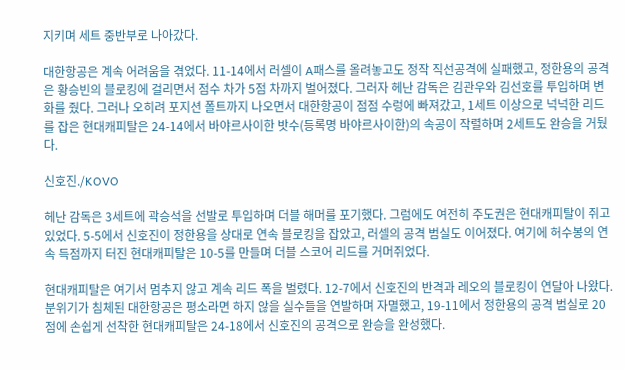지키며 세트 중반부로 나아갔다.

대한항공은 계속 어려움을 겪었다. 11-14에서 러셀이 A패스를 올려놓고도 정작 직선공격에 실패했고, 정한용의 공격은 황승빈의 블로킹에 걸리면서 점수 차가 5점 차까지 벌어졌다. 그러자 헤난 감독은 김관우와 김선호를 투입하며 변화를 줬다. 그러나 오히려 포지션 폴트까지 나오면서 대한항공이 점점 수렁에 빠져갔고, 1세트 이상으로 넉넉한 리드를 잡은 현대캐피탈은 24-14에서 바야르사이한 밧수(등록명 바야르사이한)의 속공이 작렬하며 2세트도 완승을 거뒀다.

신호진./KOVO

헤난 감독은 3세트에 곽승석을 선발로 투입하며 더블 해머를 포기했다. 그럼에도 여전히 주도권은 현대캐피탈이 쥐고 있었다. 5-5에서 신호진이 정한용을 상대로 연속 블로킹을 잡았고, 러셀의 공격 범실도 이어졌다. 여기에 허수봉의 연속 득점까지 터진 현대캐피탈은 10-5를 만들며 더블 스코어 리드를 거머쥐었다.

현대캐피탈은 여기서 멈추지 않고 계속 리드 폭을 벌렸다. 12-7에서 신호진의 반격과 레오의 블로킹이 연달아 나왔다. 분위기가 침체된 대한항공은 평소라면 하지 않을 실수들을 연발하며 자멸했고, 19-11에서 정한용의 공격 범실로 20점에 손쉽게 선착한 현대캐피탈은 24-18에서 신호진의 공격으로 완승을 완성했다.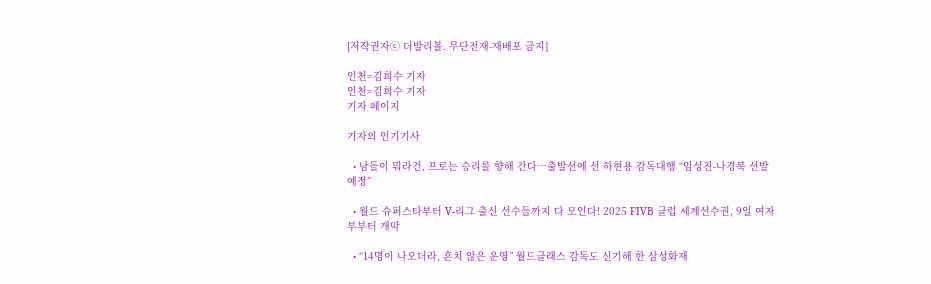[저작권자ⓒ 더발리볼. 무단전재-재배포 금지]

인천=김희수 기자
인천=김희수 기자
기자 페이지

기자의 인기기사

  • 남들이 뭐라건, 프로는 승리를 향해 간다…출발선에 선 하현용 감독대행 “임성진-나경복 선발 예정”

  • 월드 슈퍼스타부터 V-리그 출신 선수들까지 다 모인다! 2025 FIVB 클럽 세계선수권, 9일 여자부부터 개막

  • “14명이 나오더라, 흔치 않은 운영” 월드클래스 감독도 신기해 한 삼성화재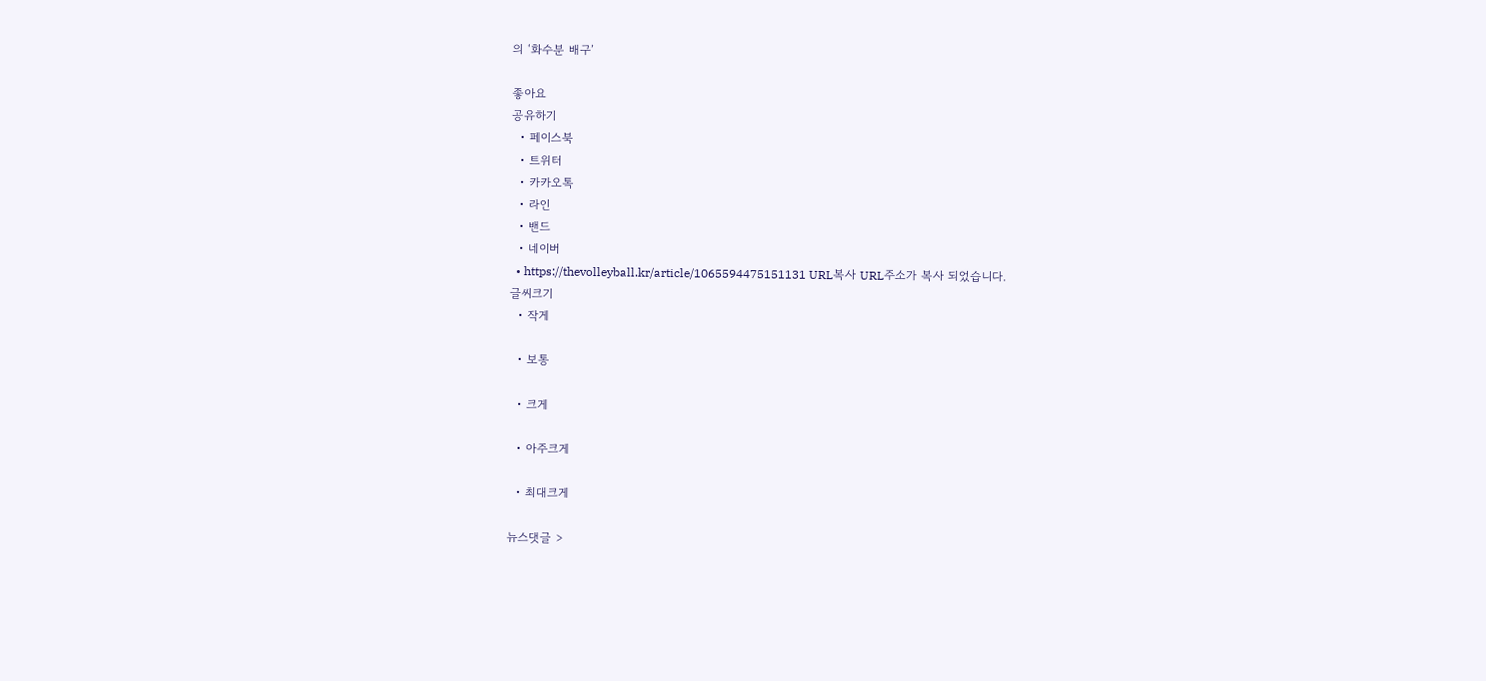의 ‘화수분 배구’

좋아요
공유하기
  • 페이스북
  • 트위터
  • 카카오톡
  • 라인
  • 밴드
  • 네이버
  • https://thevolleyball.kr/article/1065594475151131 URL복사 URL주소가 복사 되었습니다.
글씨크기
  • 작게

  • 보통

  • 크게

  • 아주크게

  • 최대크게

뉴스댓글 >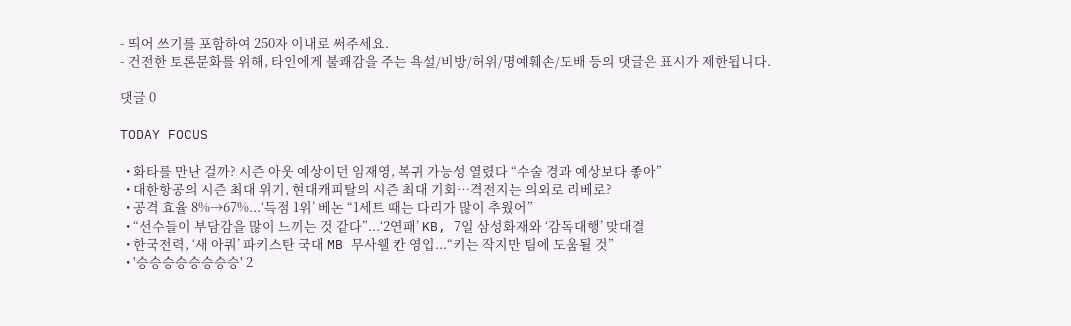- 띄어 쓰기를 포함하여 250자 이내로 써주세요.
- 건전한 토론문화를 위해, 타인에게 불쾌감을 주는 욕설/비방/허위/명예훼손/도배 등의 댓글은 표시가 제한됩니다.

댓글 0

TODAY FOCUS

  • 화타를 만난 걸까? 시즌 아웃 예상이던 임재영, 복귀 가능성 열렸다 “수술 경과 예상보다 좋아”
  • 대한항공의 시즌 최대 위기, 현대캐피탈의 시즌 최대 기회…격전지는 의외로 리베로?
  • 공격 효율 8%→67%...‘득점 1위’ 베논 “1세트 때는 다리가 많이 추웠어”
  • “선수들이 부담감을 많이 느끼는 것 같다”...‘2연패’ KB, 7일 삼성화재와 ‘감독대행’ 맞대결
  • 한국전력, ‘새 아쿼’ 파키스탄 국대 MB 무사웰 칸 영입...“키는 작지만 팀에 도움될 것”
  • '승승승승승승승승' 2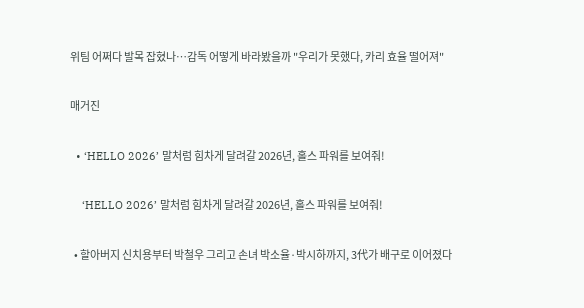위팀 어쩌다 발목 잡혔나…감독 어떻게 바라봤을까 "우리가 못했다, 카리 효율 떨어져"

매거진

  • ‘HELLO 2026’ 말처럼 힘차게 달려갈 2026년, 홀스 파워를 보여줘!

    ‘HELLO 2026’ 말처럼 힘차게 달려갈 2026년, 홀스 파워를 보여줘!

  • 할아버지 신치용부터 박철우 그리고 손녀 박소율·박시하까지, 3代가 배구로 이어졌다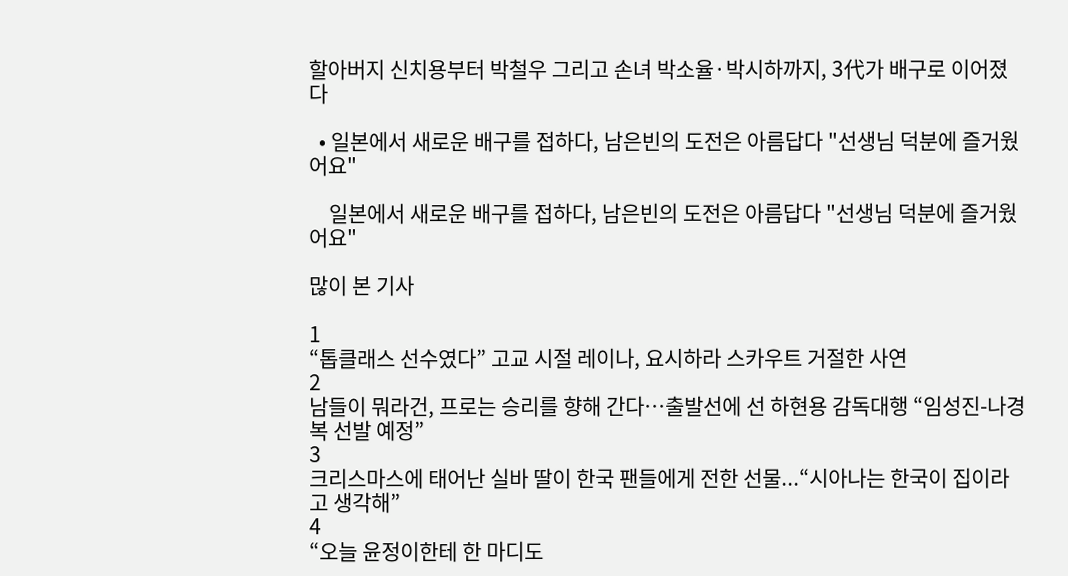할아버지 신치용부터 박철우 그리고 손녀 박소율·박시하까지, 3代가 배구로 이어졌다

  • 일본에서 새로운 배구를 접하다, 남은빈의 도전은 아름답다 "선생님 덕분에 즐거웠어요"

    일본에서 새로운 배구를 접하다, 남은빈의 도전은 아름답다 "선생님 덕분에 즐거웠어요"

많이 본 기사

1
“톱클래스 선수였다” 고교 시절 레이나, 요시하라 스카우트 거절한 사연
2
남들이 뭐라건, 프로는 승리를 향해 간다…출발선에 선 하현용 감독대행 “임성진-나경복 선발 예정”
3
크리스마스에 태어난 실바 딸이 한국 팬들에게 전한 선물...“시아나는 한국이 집이라고 생각해”
4
“오늘 윤정이한테 한 마디도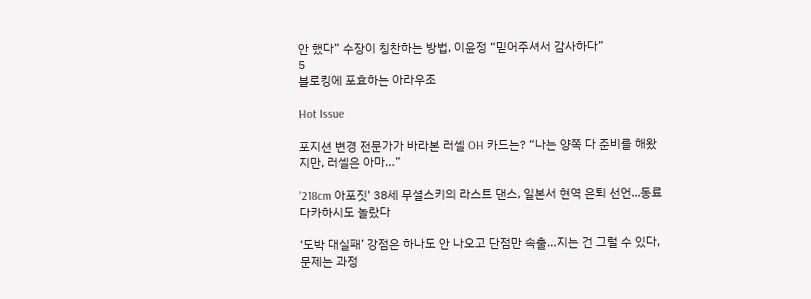안 했다” 수장이 칭찬하는 방법, 이윤정 “믿어주셔서 감사하다”
5
블로킹에 포효하는 아라우조

Hot Issue

포지션 변경 전문가가 바라본 러셀 OH 카드는? “나는 양쪽 다 준비를 해왔지만, 러셀은 아마…”

'218cm 아포짓' 38세 무셜스키의 라스트 댄스, 일본서 현역 은퇴 선언...동료 다카하시도 놀랐다

‘도박 대실패’ 강점은 하나도 안 나오고 단점만 속출…지는 건 그럴 수 있다, 문제는 과정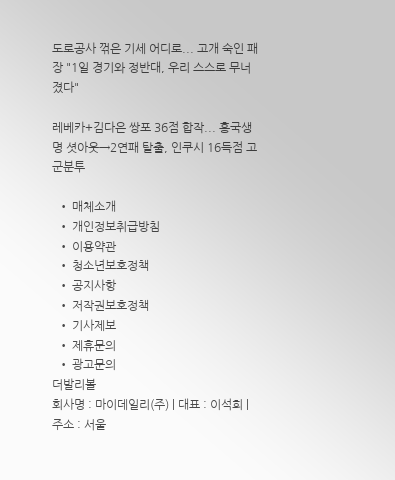도로공사 꺾은 기세 어디로... 고개 숙인 패장 "1일 경기와 정반대, 우리 스스로 무너졌다"

레베카+김다은 쌍포 36점 합작... 흥국생명 셧아웃→2연패 탈출, 인쿠시 16득점 고군분투

  • 매체소개
  • 개인정보취급방침
  • 이용약관
  • 청소년보호정책
  • 공지사항
  • 저작권보호정책
  • 기사제보
  • 제휴문의
  • 광고문의
더발리볼
회사명 : 마이데일리(주) | 대표 : 이석희 | 주소 : 서울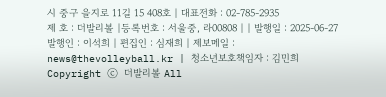시 중구 을지로 11길 15 408호 | 대표전화 : 02-785-2935
제 호 : 더발리볼 |등록번호 : 서울중, 라00808 | | 발행일 : 2025-06-27
발행인 : 이석희 | 편집인 : 심재희 | 제보메일 : news@thevolleyball.kr | 청소년보호책임자 : 김민희
Copyright ⓒ 더발리볼 All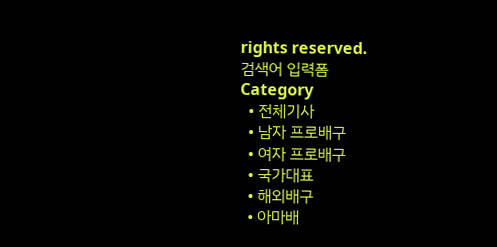rights reserved.
검색어 입력폼
Category
  • 전체기사
  • 남자 프로배구
  • 여자 프로배구
  • 국가대표
  • 해외배구
  • 아마배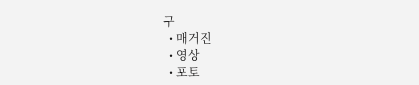구
  • 매거진
  • 영상
  • 포토